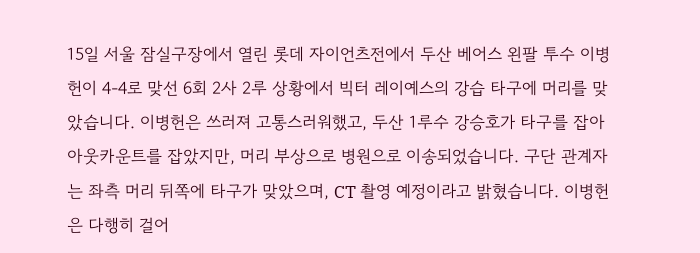15일 서울 잠실구장에서 열린 롯데 자이언츠전에서 두산 베어스 왼팔 투수 이병헌이 4-4로 맞선 6회 2사 2루 상황에서 빅터 레이예스의 강습 타구에 머리를 맞았습니다. 이병헌은 쓰러져 고통스러워했고, 두산 1루수 강승호가 타구를 잡아 아웃카운트를 잡았지만, 머리 부상으로 병원으로 이송되었습니다. 구단 관계자는 좌측 머리 뒤쪽에 타구가 맞았으며, CT 촬영 예정이라고 밝혔습니다. 이병헌은 다행히 걸어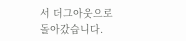서 더그아웃으로 돌아갔습니다.